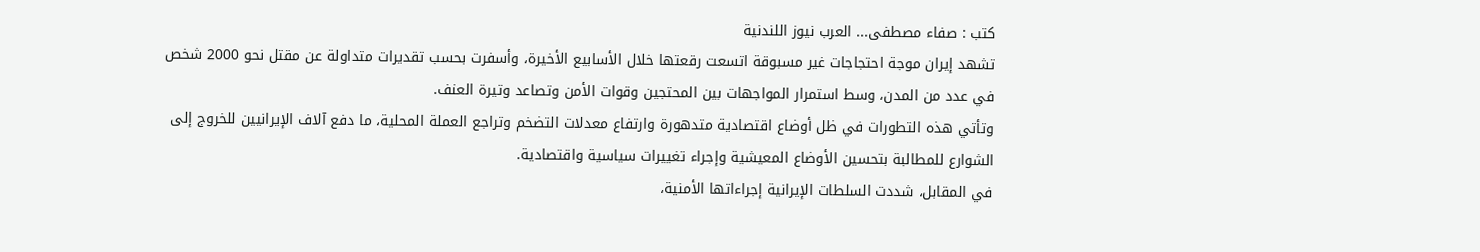كتب : صفاء مصطفى... العرب نيوز اللندنية
تشهد إيران موجة احتجاجات غير مسبوقة اتسعت رقعتها خلال الأسابيع الأخيرة، وأسفرت بحسب تقديرات متداولة عن مقتل نحو 2000 شخص في عدد من المدن، وسط استمرار المواجهات بين المحتجين وقوات الأمن وتصاعد وتيرة العنف.
وتأتي هذه التطورات في ظل أوضاع اقتصادية متدهورة وارتفاع معدلات التضخم وتراجع العملة المحلية، ما دفع آلاف الإيرانيين للخروج إلى الشوارع للمطالبة بتحسين الأوضاع المعيشية وإجراء تغييرات سياسية واقتصادية.
في المقابل، شددت السلطات الإيرانية إجراءاتها الأمنية،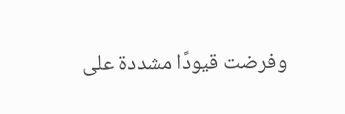وفرضت قيودًا مشددة على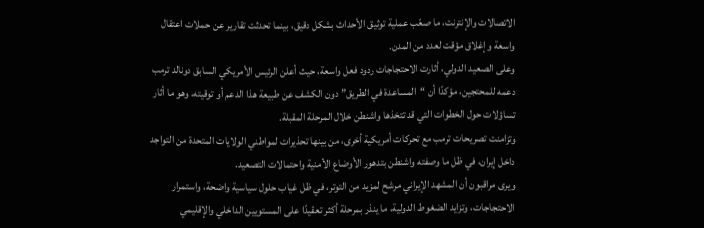الاتصالات والإنترنت، ما صعّب عملية توثيق الأحداث بشكل دقيق، بينما تحدثت تقارير عن حملات اعتقال واسعة وإغلاق مؤقت لعدد من المدن.
وعلى الصعيد الدولي، أثارت الاحتجاجات ردود فعل واسعة، حيث أعلن الرئيس الأمريكي السابق دونالد ترمب دعمه للمحتجين، مؤكدًا أن “المساعدة في الطريق” دون الكشف عن طبيعة هذا الدعم أو توقيته، وهو ما أثار تساؤلات حول الخطوات التي قد تتخذها واشنطن خلال المرحلة المقبلة.
وتزامنت تصريحات ترمب مع تحركات أمريكية أخرى، من بينها تحذيرات لمواطني الولايات المتحدة من التواجد داخل إيران، في ظل ما وصفته واشنطن بتدهور الأوضاع الأمنية واحتمالات التصعيد.
ويرى مراقبون أن المشهد الإيراني مرشح لمزيد من التوتر، في ظل غياب حلول سياسية واضحة، واستمرار الاحتجاجات، وتزايد الضغوط الدولية، ما ينذر بمرحلة أكثر تعقيدًا على المستويين الداخلي والإقليمي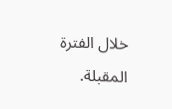خلال الفترة المقبلة.